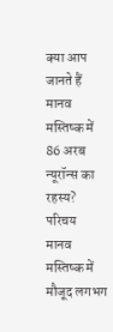क्या आप जानते हैं मानव मस्तिष्क में 86 अरब न्यूरॉन्स का रहस्य?
परिचय
मानव
मस्तिष्क में मौजूद लगभग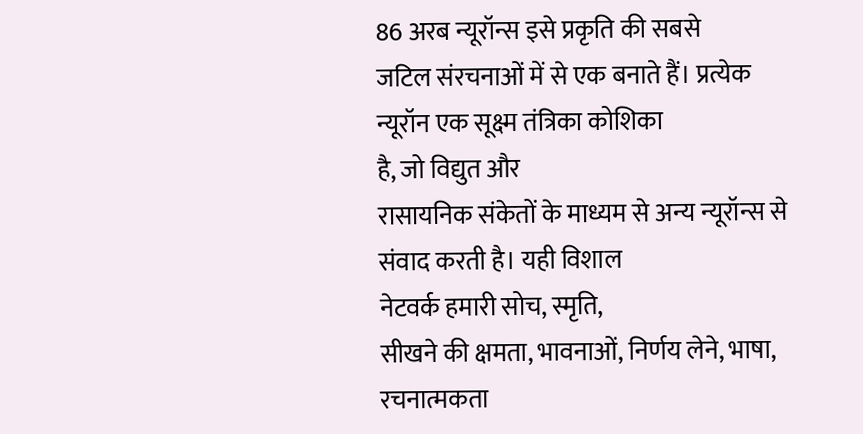86 अरब न्यूरॉन्स इसे प्रकृति की सबसे
जटिल संरचनाओं में से एक बनाते हैं। प्रत्येक न्यूरॉन एक सूक्ष्म तंत्रिका कोशिका
है, जो विद्युत और
रासायनिक संकेतों के माध्यम से अन्य न्यूरॉन्स से संवाद करती है। यही विशाल
नेटवर्क हमारी सोच, स्मृति,
सीखने की क्षमता, भावनाओं, निर्णय लेने, भाषा, रचनात्मकता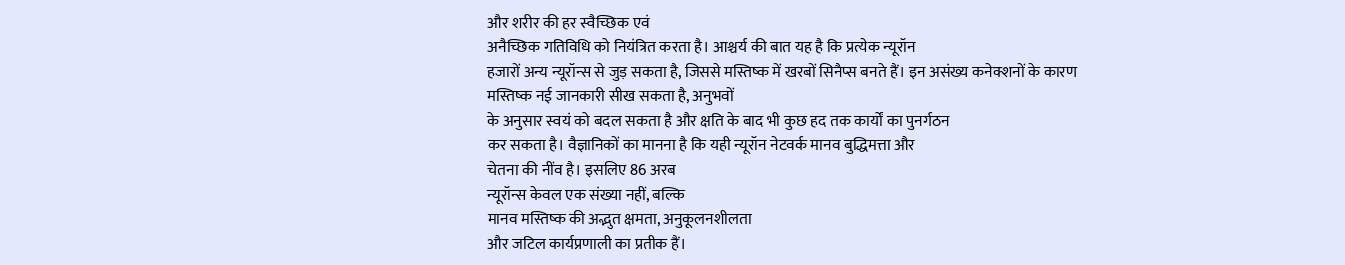और शरीर की हर स्वैच्छिक एवं
अनैच्छिक गतिविधि को नियंत्रित करता है। आश्चर्य की बात यह है कि प्रत्येक न्यूरॉन
हजारों अन्य न्यूरॉन्स से जुड़ सकता है, जिससे मस्तिष्क में खरबों सिनैप्स बनते हैं। इन असंख्य कनेक्शनों के कारण
मस्तिष्क नई जानकारी सीख सकता है, अनुभवों
के अनुसार स्वयं को बदल सकता है और क्षति के बाद भी कुछ हद तक कार्यों का पुनर्गठन
कर सकता है। वैज्ञानिकों का मानना है कि यही न्यूरॉन नेटवर्क मानव बुद्धिमत्ता और
चेतना की नींव है। इसलिए 86 अरब
न्यूरॉन्स केवल एक संख्या नहीं, बल्कि
मानव मस्तिष्क की अद्भुत क्षमता, अनुकूलनशीलता
और जटिल कार्यप्रणाली का प्रतीक हैं।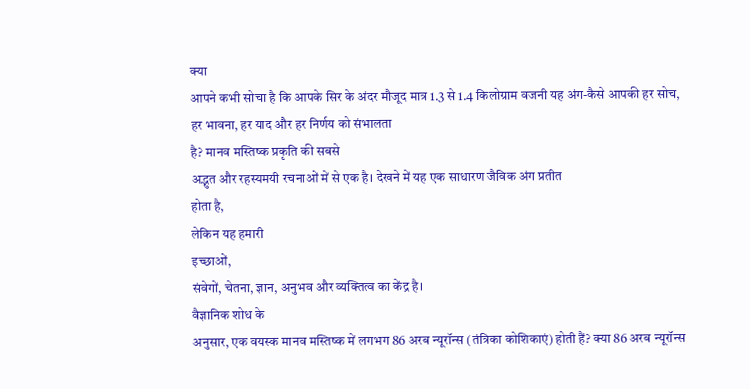क्या
आपने कभी सोचा है कि आपके सिर के अंदर मौजूद मात्र 1.3 से 1.4 किलोग्राम वजनी यह अंग-कैसे आपकी हर सोच, हर भावना, हर याद और हर निर्णय को संभालता
है? मानव मस्तिष्क प्रकृति की सबसे
अद्भुत और रहस्यमयी रचनाओं में से एक है। देखने में यह एक साधारण जैविक अंग प्रतीत
होता है,
लेकिन यह हमारी
इच्छाओं,
संवेगों, चेतना, ज्ञान, अनुभव और व्यक्तित्व का केंद्र है।
वैज्ञानिक शोध के
अनुसार, एक वयस्क मानव मस्तिष्क में लगभग 86 अरब न्यूरॉन्स (तंत्रिका कोशिकाएं) होती हैं? क्या 86 अरब न्यूरॉन्स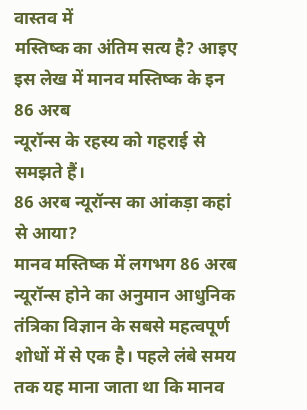वास्तव में
मस्तिष्क का अंतिम सत्य है? आइए
इस लेख में मानव मस्तिष्क के इन 86 अरब
न्यूरॉन्स के रहस्य को गहराई से समझते हैं।
86 अरब न्यूरॉन्स का आंकड़ा कहां से आया?
मानव मस्तिष्क में लगभग 86 अरब न्यूरॉन्स होने का अनुमान आधुनिक तंत्रिका विज्ञान के सबसे महत्वपूर्ण शोधों में से एक है। पहले लंबे समय तक यह माना जाता था कि मानव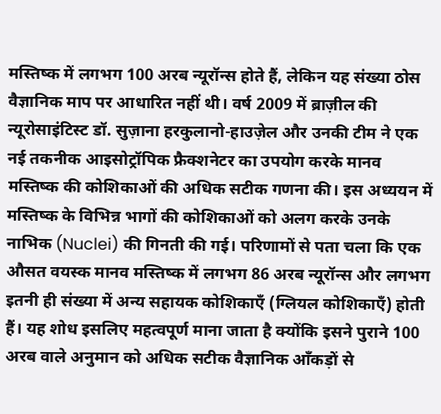मस्तिष्क में लगभग 100 अरब न्यूरॉन्स होते हैं, लेकिन यह संख्या ठोस वैज्ञानिक माप पर आधारित नहीं थी। वर्ष 2009 में ब्राज़ील की न्यूरोसाइंटिस्ट डॉ. सुज़ाना हरकुलानो-हाउज़ेल और उनकी टीम ने एक नई तकनीक आइसोट्रॉपिक फ्रैक्शनेटर का उपयोग करके मानव मस्तिष्क की कोशिकाओं की अधिक सटीक गणना की। इस अध्ययन में मस्तिष्क के विभिन्न भागों की कोशिकाओं को अलग करके उनके नाभिक (Nuclei) की गिनती की गई। परिणामों से पता चला कि एक औसत वयस्क मानव मस्तिष्क में लगभग 86 अरब न्यूरॉन्स और लगभग इतनी ही संख्या में अन्य सहायक कोशिकाएँ (ग्लियल कोशिकाएँ) होती हैं। यह शोध इसलिए महत्वपूर्ण माना जाता है क्योंकि इसने पुराने 100 अरब वाले अनुमान को अधिक सटीक वैज्ञानिक आँकड़ों से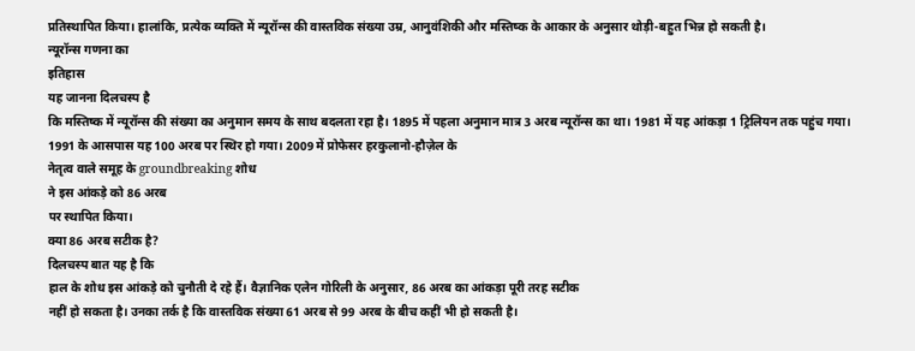प्रतिस्थापित किया। हालांकि, प्रत्येक व्यक्ति में न्यूरॉन्स की वास्तविक संख्या उम्र, आनुवंशिकी और मस्तिष्क के आकार के अनुसार थोड़ी-बहुत भिन्न हो सकती है।
न्यूरॉन्स गणना का
इतिहास
यह जानना दिलचस्प है
कि मस्तिष्क में न्यूरॉन्स की संख्या का अनुमान समय के साथ बदलता रहा है। 1895 में पहला अनुमान मात्र 3 अरब न्यूरॉन्स का था। 1981 में यह आंकड़ा 1 ट्रिलियन तक पहुंच गया। 1991 के आसपास यह 100 अरब पर स्थिर हो गया। 2009 में प्रोफेसर हरकुलानो-हौज़ेल के
नेतृत्व वाले समूह के groundbreaking शोध
ने इस आंकड़े को 86 अरब
पर स्थापित किया।
क्या 86 अरब सटीक है?
दिलचस्प बात यह है कि
हाल के शोध इस आंकड़े को चुनौती दे रहे हैं। वैज्ञानिक एलेन गोरिली के अनुसार, 86 अरब का आंकड़ा पूरी तरह सटीक
नहीं हो सकता है। उनका तर्क है कि वास्तविक संख्या 61 अरब से 99 अरब के बीच कहीं भी हो सकती है।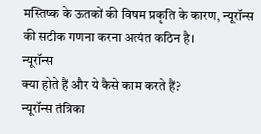मस्तिष्क के ऊतकों की विषम प्रकृति के कारण, न्यूरॉन्स
की सटीक गणना करना अत्यंत कठिन है।
न्यूरॉन्स
क्या होते हैं और ये कैसे काम करते हैं?
न्यूरॉन्स तंत्रिका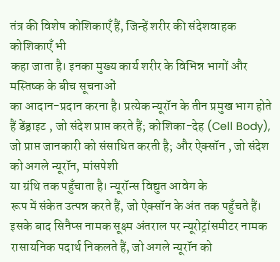तंत्र की विशेष कोशिकाएँ हैं, जिन्हें शरीर की संदेशवाहक कोशिकाएँ भी
कहा जाता है। इनका मुख्य कार्य शरीर के विभिन्न भागों और मस्तिष्क के बीच सूचनाओं
का आदान-प्रदान करना है। प्रत्येक न्यूरॉन के तीन प्रमुख भाग होते हैं डेंड्राइट , जो संदेश प्राप्त करते हैं; कोशिका-देह (Cell Body), जो प्राप्त जानकारी को संसाधित करती है; और ऐक्सॉन , जो संदेश को अगले न्यूरॉन, मांसपेशी
या ग्रंथि तक पहुँचाता है। न्यूरॉन्स विद्युत आवेग के
रूप में संकेत उत्पन्न करते हैं, जो ऐक्सॉन के अंत तक पहुँचते हैं। इसके बाद सिनैप्स नामक सूक्ष्म अंतराल पर न्यूरोट्रांसमीटर नामक
रासायनिक पदार्थ निकलते हैं, जो अगले न्यूरॉन को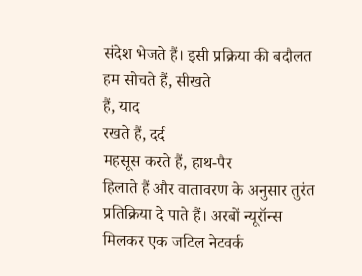संदेश भेजते हैं। इसी प्रक्रिया की बदौलत
हम सोचते हैं, सीखते
हैं, याद
रखते हैं, दर्द
महसूस करते हैं, हाथ-पैर
हिलाते हैं और वातावरण के अनुसार तुरंत प्रतिक्रिया दे पाते हैं। अरबों न्यूरॉन्स
मिलकर एक जटिल नेटवर्क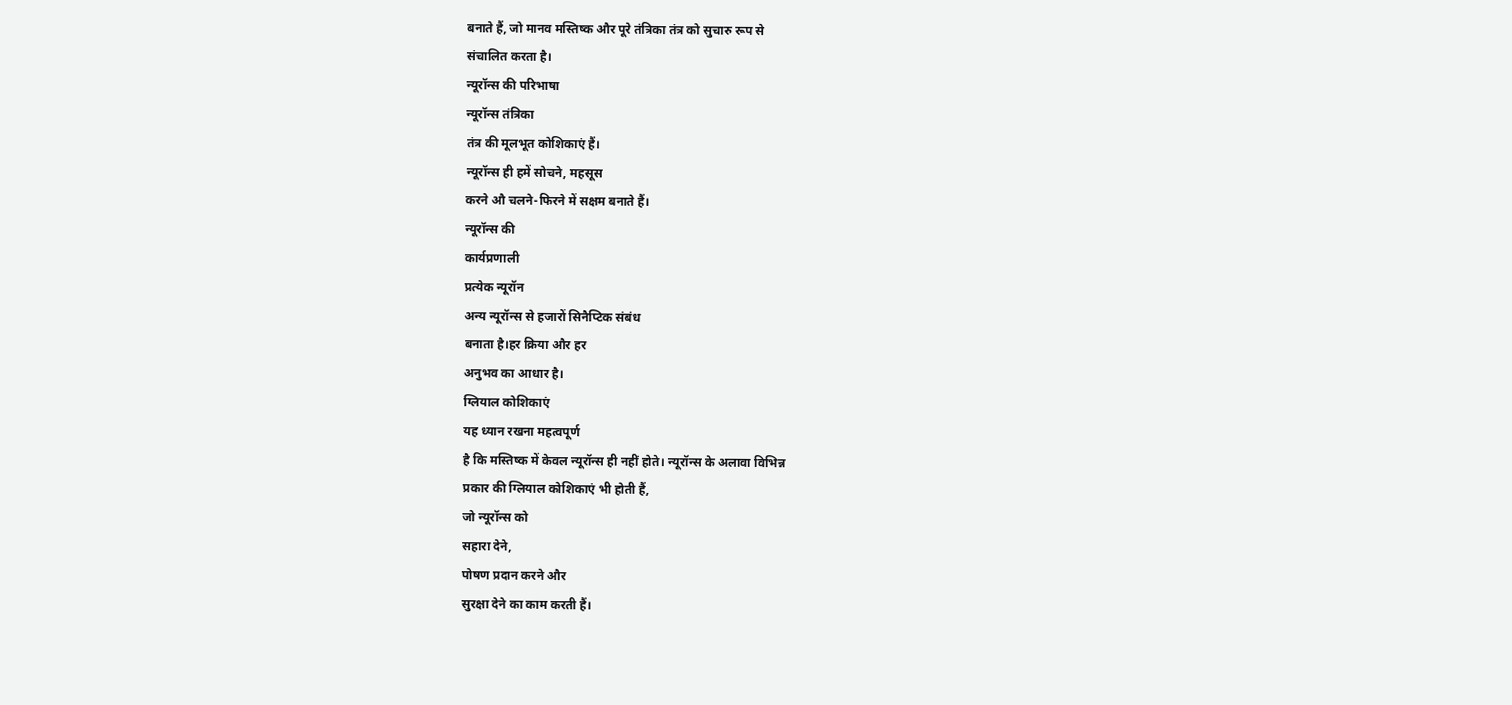बनाते हैं, जो मानव मस्तिष्क और पूरे तंत्रिका तंत्र को सुचारु रूप से
संचालित करता है।
न्यूरॉन्स की परिभाषा
न्यूरॉन्स तंत्रिका
तंत्र की मूलभूत कोशिकाएं हैं।
न्यूरॉन्स ही हमें सोचने, महसूस
करने औ चलने-फिरने में सक्षम बनाते हैं।
न्यूरॉन्स की
कार्यप्रणाली
प्रत्येक न्यूरॉन
अन्य न्यूरॉन्स से हजारों सिनैप्टिक संबंध
बनाता है।हर क्रिया और हर
अनुभव का आधार है।
ग्लियाल कोशिकाएं
यह ध्यान रखना महत्वपूर्ण
है कि मस्तिष्क में केवल न्यूरॉन्स ही नहीं होते। न्यूरॉन्स के अलावा विभिन्न
प्रकार की ग्लियाल कोशिकाएं भी होती हैं,
जो न्यूरॉन्स को
सहारा देने,
पोषण प्रदान करने और
सुरक्षा देने का काम करती हैं।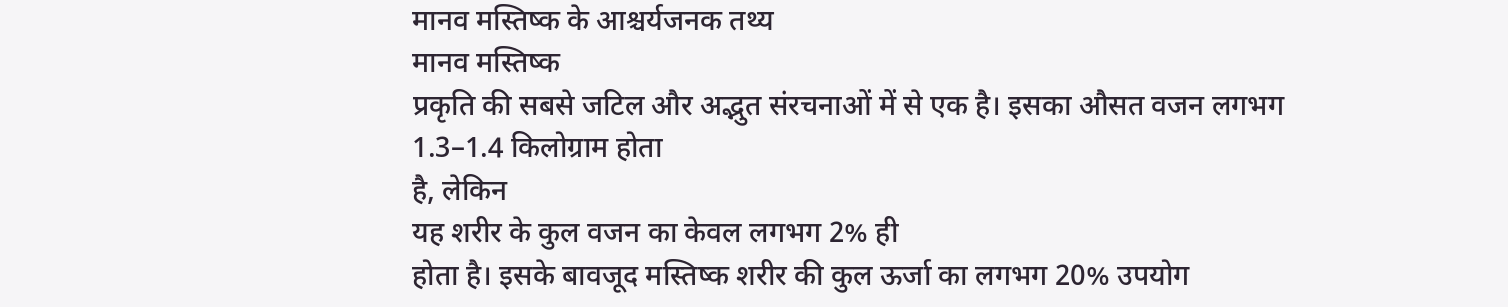मानव मस्तिष्क के आश्चर्यजनक तथ्य
मानव मस्तिष्क
प्रकृति की सबसे जटिल और अद्भुत संरचनाओं में से एक है। इसका औसत वजन लगभग 1.3–1.4 किलोग्राम होता
है, लेकिन
यह शरीर के कुल वजन का केवल लगभग 2% ही
होता है। इसके बावजूद मस्तिष्क शरीर की कुल ऊर्जा का लगभग 20% उपयोग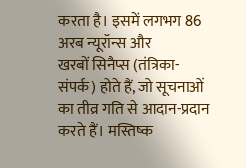करता है। इसमें लगभग 86 अरब न्यूरॉन्स और
खरबों सिनैप्स (तंत्रिका-संपर्क) होते हैं, जो सूचनाओं का तीव्र गति से आदान-प्रदान
करते हैं। मस्तिष्क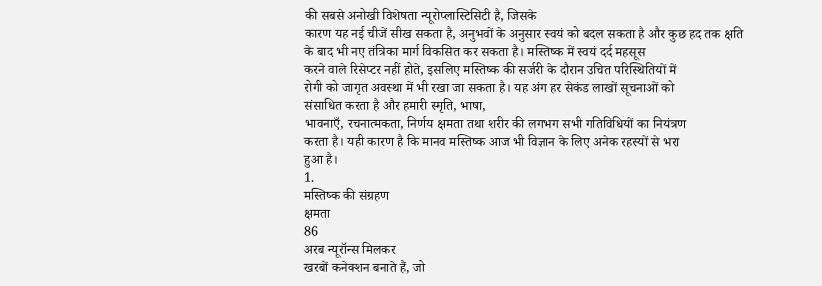की सबसे अनोखी विशेषता न्यूरोप्लास्टिसिटी है, जिसके
कारण यह नई चीजें सीख सकता है, अनुभवों के अनुसार स्वयं को बदल सकता है और कुछ हद तक क्षति
के बाद भी नए तंत्रिका मार्ग विकसित कर सकता है। मस्तिष्क में स्वयं दर्द महसूस
करने वाले रिसेप्टर नहीं होते, इसलिए मस्तिष्क की सर्जरी के दौरान उचित परिस्थितियों में
रोगी को जागृत अवस्था में भी रखा जा सकता है। यह अंग हर सेकंड लाखों सूचनाओं को
संसाधित करता है और हमारी स्मृति, भाषा,
भावनाएँ, रचनात्मकता, निर्णय क्षमता तथा शरीर की लगभग सभी गतिविधियों का नियंत्रण
करता है। यही कारण है कि मानव मस्तिष्क आज भी विज्ञान के लिए अनेक रहस्यों से भरा
हुआ है।
1.
मस्तिष्क की संग्रहण
क्षमता
86
अरब न्यूरॉन्स मिलकर
खरबों कनेक्शन बनाते हैं, जो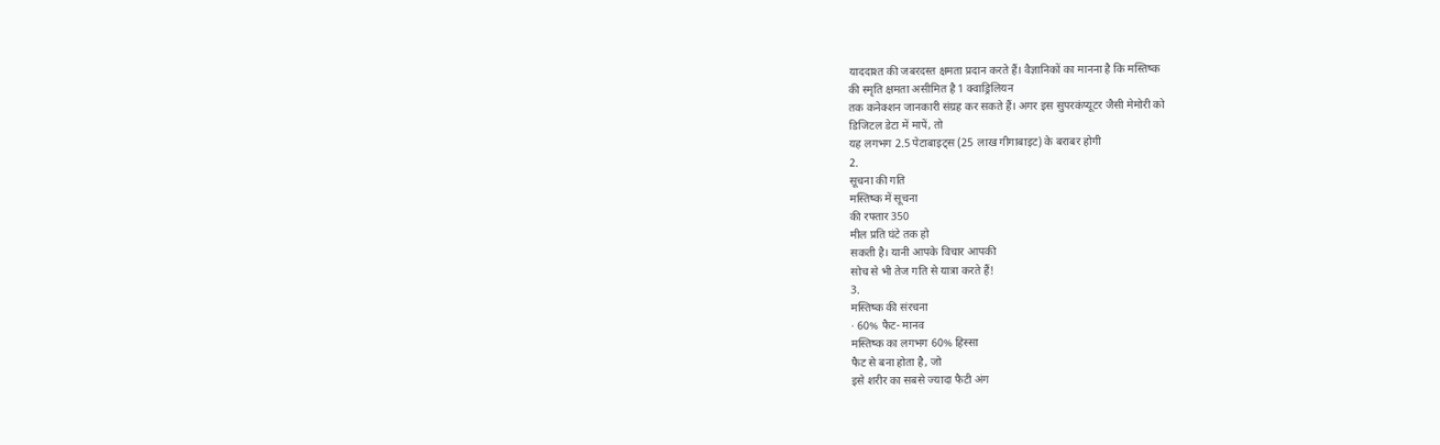याददाश्त की जबरदस्त क्षमता प्रदान करते हैं। वैज्ञानिकों का मानना है कि मस्तिष्क
की स्मृति क्षमता असीमित है 1 क्वाड्रिलियन
तक कनेक्शन जानकारी संग्रह कर सकते हैं। अगर इस सुपरकंप्यूटर जैसी मेमोरी को
डिजिटल डेटा में मापें, तो
यह लगभग 2.5 पेटाबाइट्स (25 लाख गीगाबाइट) के बराबर होगी
2.
सूचना की गति
मस्तिष्क में सूचना
की रफ्तार 350
मील प्रति घंटे तक हो
सकती है। यानी आपके विचार आपकी
सोच से भी तेज गति से यात्रा करते हैं!
3.
मस्तिष्क की संरचना
· 60% फैट- मानव
मस्तिष्क का लगभग 60% हिस्सा
फैट से बना होता है, जो
इसे शरीर का सबसे ज्यादा फैटी अंग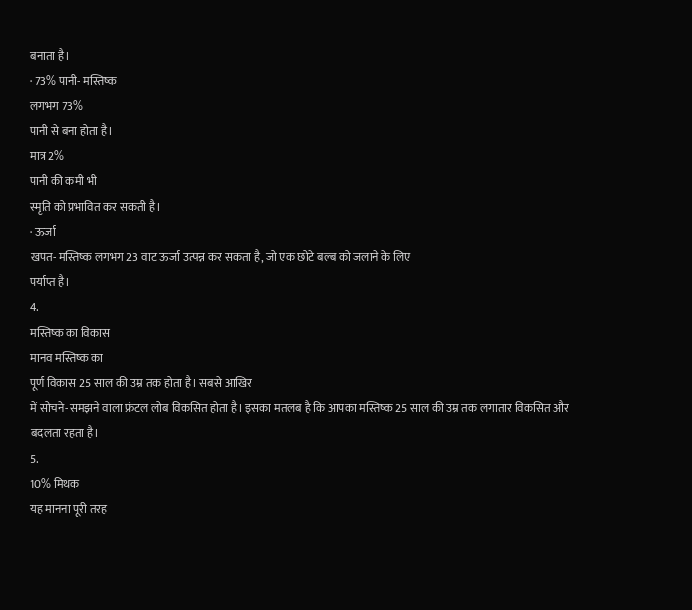बनाता है।
· 73% पानी- मस्तिष्क
लगभग 73%
पानी से बना होता है।
मात्र 2%
पानी की कमी भी
स्मृति को प्रभावित कर सकती है।
· ऊर्जा
खपत- मस्तिष्क लगभग 23 वाट ऊर्जा उत्पन्न कर सकता है, जो एक छोटे बल्ब को जलाने के लिए
पर्याप्त है।
4.
मस्तिष्क का विकास
मानव मस्तिष्क का
पूर्ण विकास 25 साल की उम्र तक होता है। सबसे आखिर
में सोचने-समझने वाला फ्रंटल लोब विकसित होता है। इसका मतलब है कि आपका मस्तिष्क 25 साल की उम्र तक लगातार विकसित और
बदलता रहता है।
5.
10% मिथक
यह मानना पूरी तरह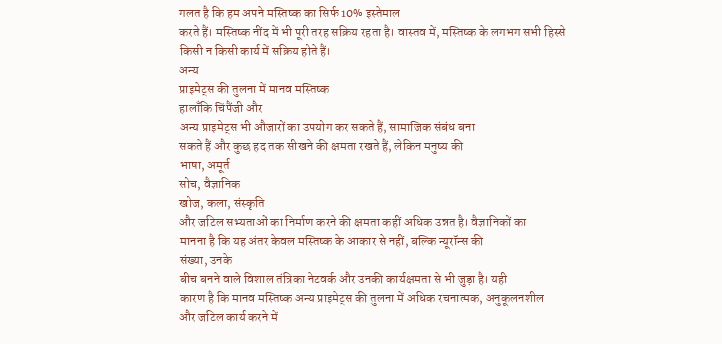गलत है कि हम अपने मस्तिष्क का सिर्फ 10% इस्तेमाल
करते हैं। मस्तिष्क नींद में भी पूरी तरह सक्रिय रहता है। वास्तव में, मस्तिष्क के लगभग सभी हिस्से
किसी न किसी कार्य में सक्रिय होते हैं।
अन्य
प्राइमेट्स की तुलना में मानव मस्तिष्क
हालाँकि चिंपैंजी और
अन्य प्राइमेट्स भी औजारों का उपयोग कर सकते हैं, सामाजिक संबंध बना
सकते हैं और कुछ हद तक सीखने की क्षमता रखते हैं, लेकिन मनुष्य की
भाषा, अमूर्त
सोच, वैज्ञानिक
खोज, कला, संस्कृति
और जटिल सभ्यताओं का निर्माण करने की क्षमता कहीं अधिक उन्नत है। वैज्ञानिकों का
मानना है कि यह अंतर केवल मस्तिष्क के आकार से नहीं, बल्कि न्यूरॉन्स की
संख्या, उनके
बीच बनने वाले विशाल तंत्रिका नेटवर्क और उनकी कार्यक्षमता से भी जुड़ा है। यही
कारण है कि मानव मस्तिष्क अन्य प्राइमेट्स की तुलना में अधिक रचनात्मक, अनुकूलनशील
और जटिल कार्य करने में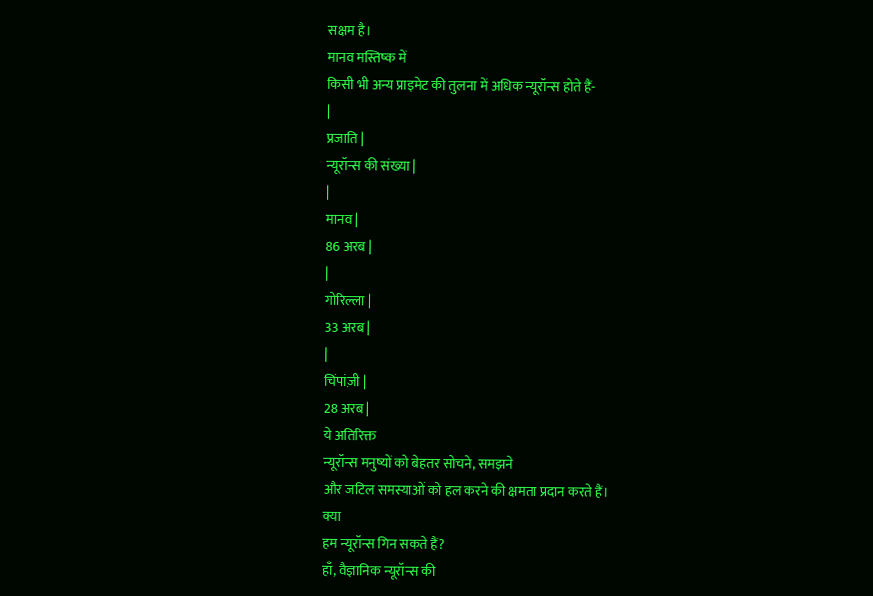सक्षम है।
मानव मस्तिष्क में
किसी भी अन्य प्राइमेट की तुलना में अधिक न्यूरॉन्स होते हैं-
|
प्रजाति |
न्यूरॉन्स की संख्या |
|
मानव |
86 अरब |
|
गोरिल्ला |
33 अरब |
|
चिंपांज़ी |
28 अरब |
ये अतिरिक्त
न्यूरॉन्स मनुष्यों को बेहतर सोचने, समझने
और जटिल समस्याओं को हल करने की क्षमता प्रदान करते हैं।
क्या
हम न्यूरॉन्स गिन सकते हैं?
हाँ, वैज्ञानिक न्यूरॉन्स की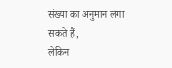संख्या का अनुमान लगा सकते हैं,
लेकिन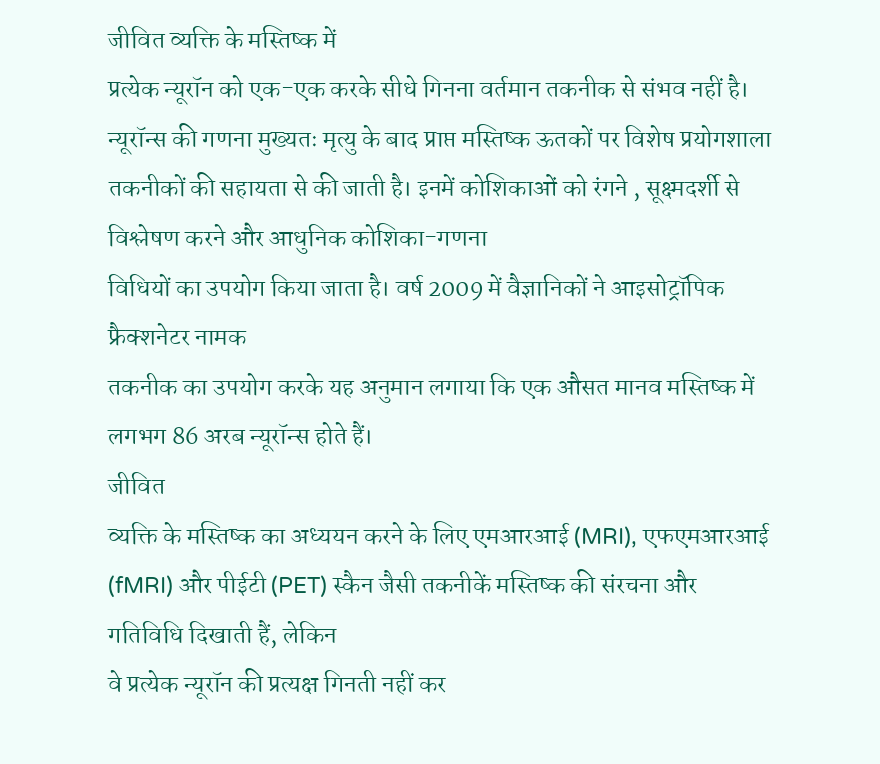जीवित व्यक्ति के मस्तिष्क में
प्रत्येक न्यूरॉन को एक-एक करके सीधे गिनना वर्तमान तकनीक से संभव नहीं है।
न्यूरॉन्स की गणना मुख्यतः मृत्यु के बाद प्राप्त मस्तिष्क ऊतकों पर विशेष प्रयोगशाला
तकनीकों की सहायता से की जाती है। इनमें कोशिकाओं को रंगने , सूक्ष्मदर्शी से विश्लेषण करने और आधुनिक कोशिका-गणना
विधियों का उपयोग किया जाता है। वर्ष 2009 में वैज्ञानिकों ने आइसोट्रॉपिक फ्रैक्शनेटर नामक
तकनीक का उपयोग करके यह अनुमान लगाया कि एक औसत मानव मस्तिष्क में लगभग 86 अरब न्यूरॉन्स होते हैं।
जीवित
व्यक्ति के मस्तिष्क का अध्ययन करने के लिए एमआरआई (MRI), एफएमआरआई (fMRI) और पीईटी (PET) स्कैन जैसी तकनीकें मस्तिष्क की संरचना और
गतिविधि दिखाती हैं, लेकिन
वे प्रत्येक न्यूरॉन की प्रत्यक्ष गिनती नहीं कर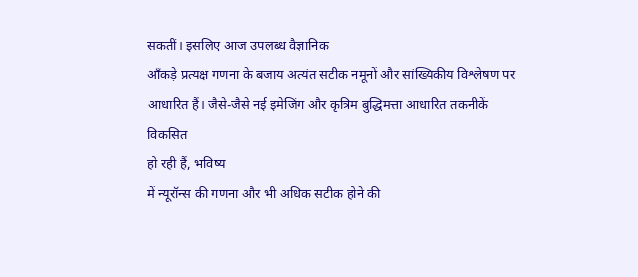सकतीं। इसलिए आज उपलब्ध वैज्ञानिक
आँकड़े प्रत्यक्ष गणना के बजाय अत्यंत सटीक नमूनों और सांख्यिकीय विश्लेषण पर
आधारित हैं। जैसे-जैसे नई इमेजिंग और कृत्रिम बुद्धिमत्ता आधारित तकनीकें विकसित
हो रही हैं, भविष्य
में न्यूरॉन्स की गणना और भी अधिक सटीक होने की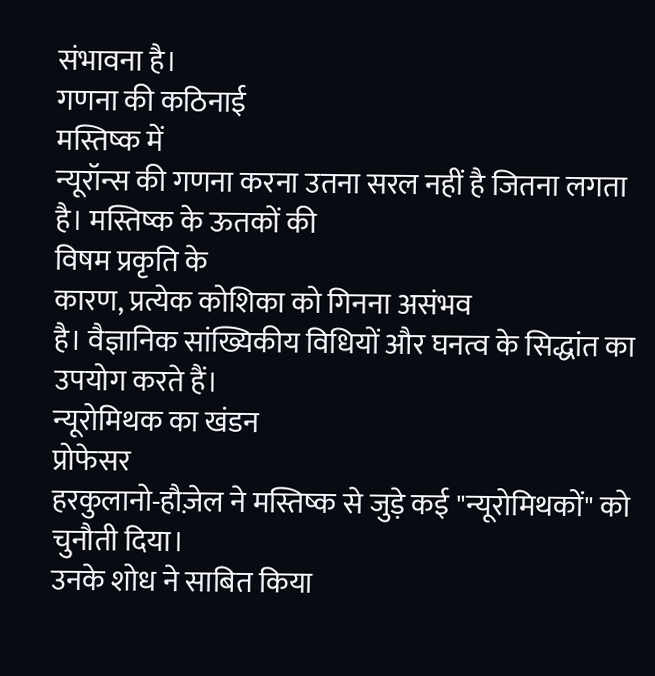संभावना है।
गणना की कठिनाई
मस्तिष्क में
न्यूरॉन्स की गणना करना उतना सरल नहीं है जितना लगता है। मस्तिष्क के ऊतकों की
विषम प्रकृति के
कारण, प्रत्येक कोशिका को गिनना असंभव
है। वैज्ञानिक सांख्यिकीय विधियों और घनत्व के सिद्धांत का उपयोग करते हैं।
न्यूरोमिथक का खंडन
प्रोफेसर
हरकुलानो-हौज़ेल ने मस्तिष्क से जुड़े कई "न्यूरोमिथकों" को चुनौती दिया।
उनके शोध ने साबित किया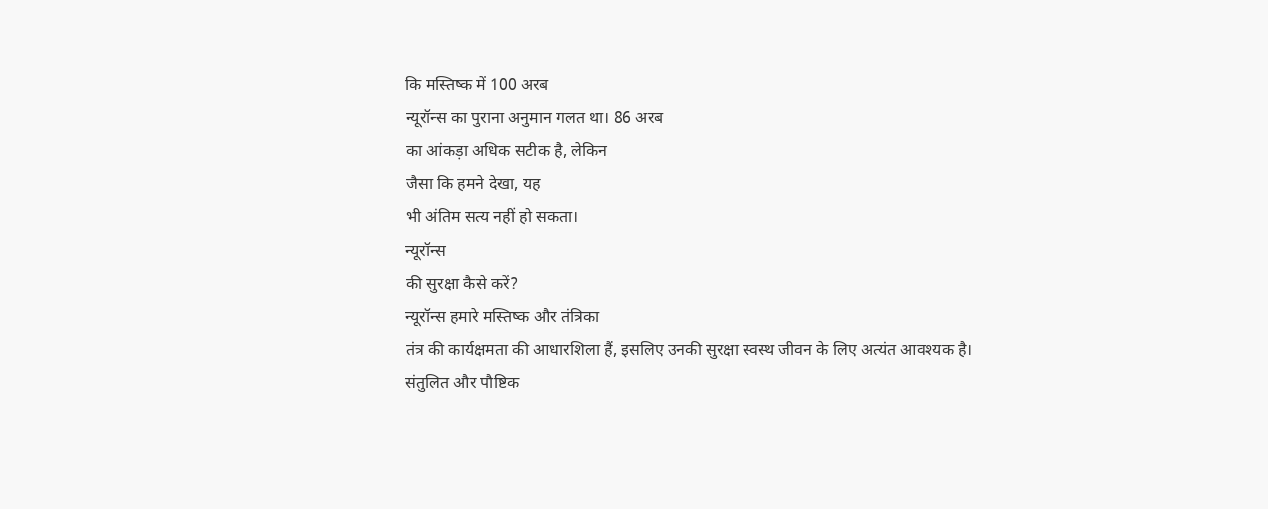कि मस्तिष्क में 100 अरब
न्यूरॉन्स का पुराना अनुमान गलत था। 86 अरब
का आंकड़ा अधिक सटीक है, लेकिन
जैसा कि हमने देखा, यह
भी अंतिम सत्य नहीं हो सकता।
न्यूरॉन्स
की सुरक्षा कैसे करें?
न्यूरॉन्स हमारे मस्तिष्क और तंत्रिका
तंत्र की कार्यक्षमता की आधारशिला हैं, इसलिए उनकी सुरक्षा स्वस्थ जीवन के लिए अत्यंत आवश्यक है।
संतुलित और पौष्टिक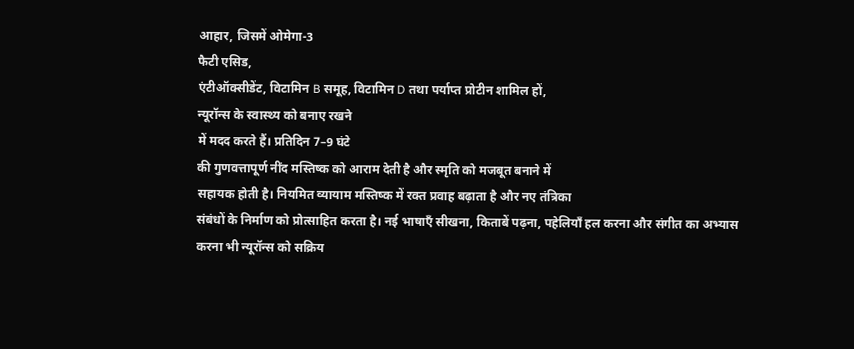आहार, जिसमें ओमेगा-3
फैटी एसिड,
एंटीऑक्सीडेंट, विटामिन B समूह, विटामिन D तथा पर्याप्त प्रोटीन शामिल हों,
न्यूरॉन्स के स्वास्थ्य को बनाए रखने
में मदद करते हैं। प्रतिदिन 7–9 घंटे
की गुणवत्तापूर्ण नींद मस्तिष्क को आराम देती है और स्मृति को मजबूत बनाने में
सहायक होती है। नियमित व्यायाम मस्तिष्क में रक्त प्रवाह बढ़ाता है और नए तंत्रिका
संबंधों के निर्माण को प्रोत्साहित करता है। नई भाषाएँ सीखना, किताबें पढ़ना, पहेलियाँ हल करना और संगीत का अभ्यास
करना भी न्यूरॉन्स को सक्रिय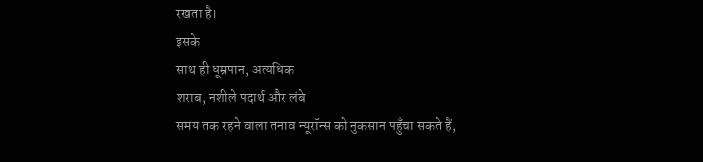रखता है।
इसके
साथ ही धूम्रपान, अत्यधिक
शराब, नशीले पदार्थ और लंबे
समय तक रहने वाला तनाव न्यूरॉन्स को नुकसान पहुँचा सकते हैं,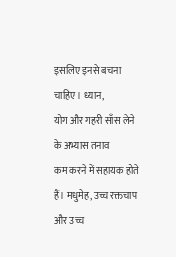इसलिए इनसे बचना चाहिए। ध्यान,
योग और गहरी साँस लेने के अभ्यास तनाव
कम करने में सहायक होते हैं। मधुमेह, उच्च रक्तचाप और उच्च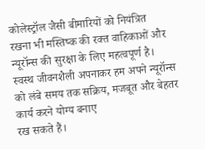कोलेस्ट्रॉल जैसी बीमारियों को नियंत्रित
रखना भी मस्तिष्क की रक्त वाहिकाओं और न्यूरॉन्स की सुरक्षा के लिए महत्वपूर्ण है।
स्वस्थ जीवनशैली अपनाकर हम अपने न्यूरॉन्स को लंबे समय तक सक्रिय, मजबूत और बेहतर कार्य करने योग्य बनाए
रख सकते हैं।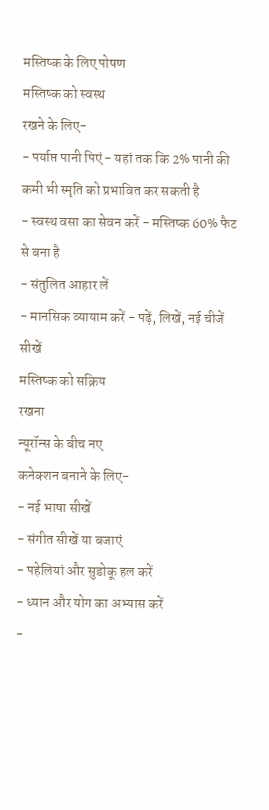मस्तिष्क के लिए पोषण
मस्तिष्क को स्वस्थ
रखने के लिए-
- पर्याप्त पानी पिएं - यहां तक कि 2% पानी की कमी भी स्मृति को प्रभावित कर सकती है
- स्वस्थ वसा का सेवन करें - मस्तिष्क 60% फैट से बना है
- संतुलित आहार लें
- मानसिक व्यायाम करें - पढ़ें, लिखें, नई चीजें सीखें
मस्तिष्क को सक्रिय
रखना
न्यूरॉन्स के बीच नए
कनेक्शन बनाने के लिए-
- नई भाषा सीखें
- संगीत सीखें या बजाएं
- पहेलियां और सुडोकू हल करें
- ध्यान और योग का अभ्यास करें
-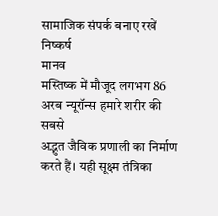सामाजिक संपर्क बनाए रखें
निष्कर्ष
मानव
मस्तिष्क में मौजूद लगभग 86 अरब न्यूरॉन्स हमारे शरीर की सबसे
अद्भुत जैविक प्रणाली का निर्माण करते हैं। यही सूक्ष्म तंत्रिका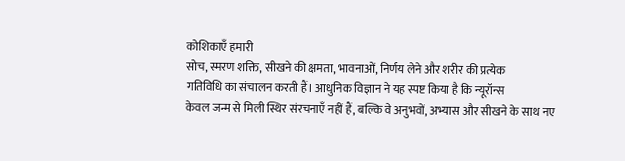कोशिकाएँ हमारी
सोच, स्मरण शक्ति, सीखने की क्षमता, भावनाओं, निर्णय लेने और शरीर की प्रत्येक
गतिविधि का संचालन करती हैं। आधुनिक विज्ञान ने यह स्पष्ट किया है कि न्यूरॉन्स
केवल जन्म से मिली स्थिर संरचनाएँ नहीं हैं, बल्कि वे अनुभवों, अभ्यास और सीखने के साथ नए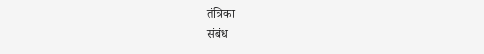तंत्रिका
संबंध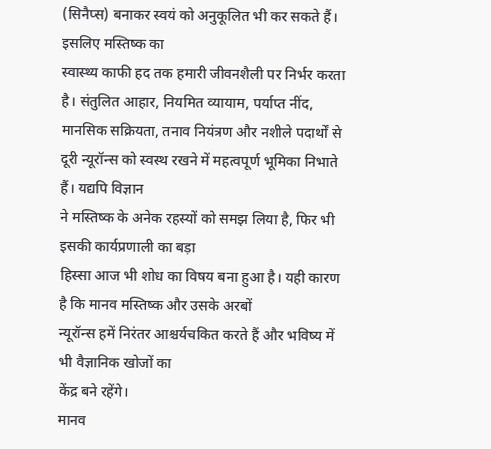(सिनैप्स) बनाकर स्वयं को अनुकूलित भी कर सकते हैं। इसलिए मस्तिष्क का
स्वास्थ्य काफी हद तक हमारी जीवनशैली पर निर्भर करता है। संतुलित आहार, नियमित व्यायाम, पर्याप्त नींद, मानसिक सक्रियता, तनाव नियंत्रण और नशीले पदार्थों से
दूरी न्यूरॉन्स को स्वस्थ रखने में महत्वपूर्ण भूमिका निभाते हैं। यद्यपि विज्ञान
ने मस्तिष्क के अनेक रहस्यों को समझ लिया है, फिर भी इसकी कार्यप्रणाली का बड़ा
हिस्सा आज भी शोध का विषय बना हुआ है। यही कारण है कि मानव मस्तिष्क और उसके अरबों
न्यूरॉन्स हमें निरंतर आश्चर्यचकित करते हैं और भविष्य में भी वैज्ञानिक खोजों का
केंद्र बने रहेंगे।
मानव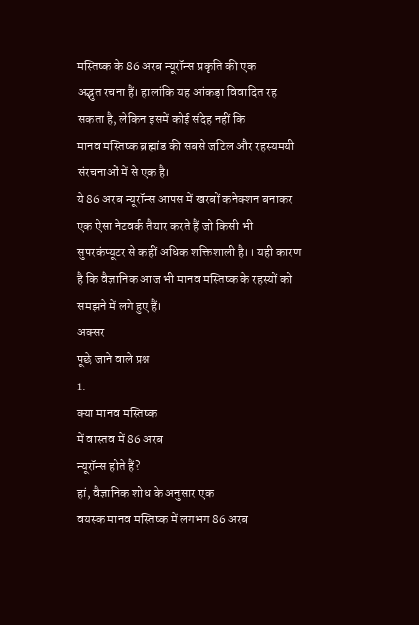मस्तिष्क के 86 अरब न्यूरॉन्स प्रकृति की एक
अद्भुत रचना हैं। हालांकि यह आंकड़ा विवादित रह सकता है, लेकिन इसमें कोई संदेह नहीं कि
मानव मस्तिष्क ब्रह्मांड की सबसे जटिल और रहस्यमयी संरचनाओं में से एक है।
ये 86 अरब न्यूरॉन्स आपस में खरबों कनेक्शन बनाकर एक ऐसा नेटवर्क तैयार करते हैं जो किसी भी सुपरकंप्यूटर से कहीं अधिक शक्तिशाली है।। यही कारण है कि वैज्ञानिक आज भी मानव मस्तिष्क के रहस्यों को समझने में लगे हुए हैं।
अक्सर
पूछे जाने वाले प्रश्न
1.
क्या मानव मस्तिष्क
में वास्तव में 86 अरब
न्यूरॉन्स होते हैं?
हां, वैज्ञानिक शोध के अनुसार एक
वयस्क मानव मस्तिष्क में लगभग 86 अरब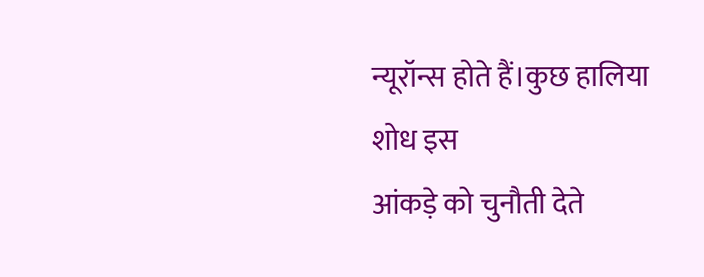न्यूरॉन्स होते हैं।कुछ हालिया शोध इस
आंकड़े को चुनौती देते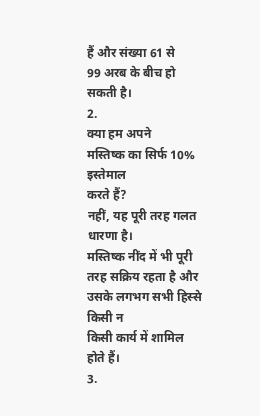हैं और संख्या 61 से
99 अरब के बीच हो सकती है।
2.
क्या हम अपने
मस्तिष्क का सिर्फ 10% इस्तेमाल
करते हैं?
नहीं, यह पूरी तरह गलत धारणा है।
मस्तिष्क नींद में भी पूरी तरह सक्रिय रहता है और उसके लगभग सभी हिस्से किसी न
किसी कार्य में शामिल होते हैं।
3.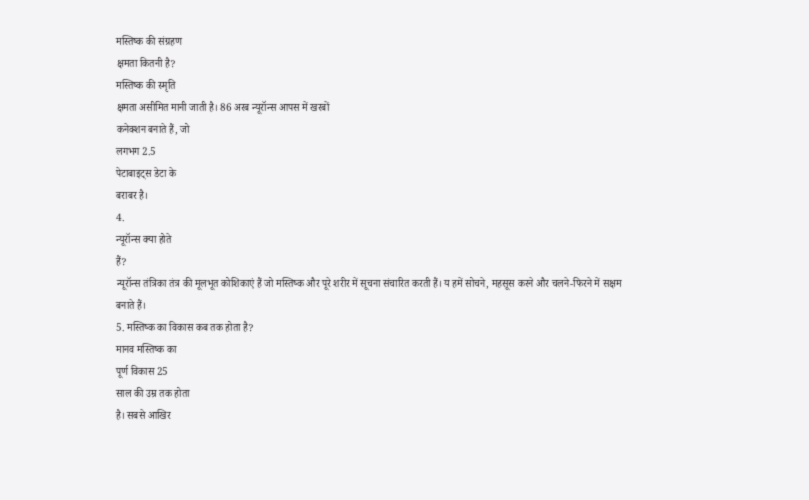मस्तिष्क की संग्रहण
क्षमता कितनी है?
मस्तिष्क की स्मृति
क्षमता असीमित मानी जाती है। 86 अरब न्यूरॉन्स आपस में खरबों
कनेक्शन बनाते हैं, जो
लगभग 2.5
पेटाबाइट्स डेटा के
बराबर है।
4.
न्यूरॉन्स क्या होते
हैं?
न्यूरॉन्स तंत्रिका तंत्र की मूलभूत कोशिकाएं हैं जो मस्तिष्क और पूरे शरीर में सूचना संचारित करती हैं। य हमें सोचने, महसूस करने और चलने-फिरने में सक्षम बनाते हैं।
5. मस्तिष्क का विकास कब तक होता है?
मानव मस्तिष्क का
पूर्ण विकास 25
साल की उम्र तक होता
है। सबसे आखिर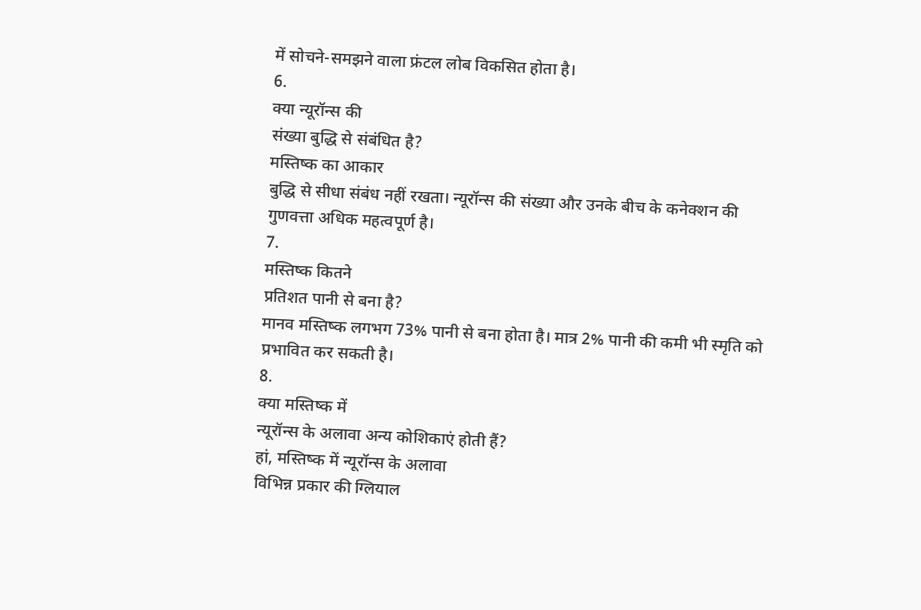में सोचने-समझने वाला फ्रंटल लोब विकसित होता है।
6.
क्या न्यूरॉन्स की
संख्या बुद्धि से संबंधित है?
मस्तिष्क का आकार
बुद्धि से सीधा संबंध नहीं रखता। न्यूरॉन्स की संख्या और उनके बीच के कनेक्शन की
गुणवत्ता अधिक महत्वपूर्ण है।
7.
मस्तिष्क कितने
प्रतिशत पानी से बना है?
मानव मस्तिष्क लगभग 73% पानी से बना होता है। मात्र 2% पानी की कमी भी स्मृति को
प्रभावित कर सकती है।
8.
क्या मस्तिष्क में
न्यूरॉन्स के अलावा अन्य कोशिकाएं होती हैं?
हां, मस्तिष्क में न्यूरॉन्स के अलावा
विभिन्न प्रकार की ग्लियाल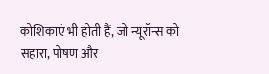कोशिकाएं भी होती हैं, जो न्यूरॉन्स को सहारा, पोषण और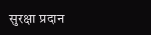सुरक्षा प्रदान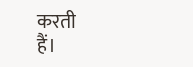करती
हैं।